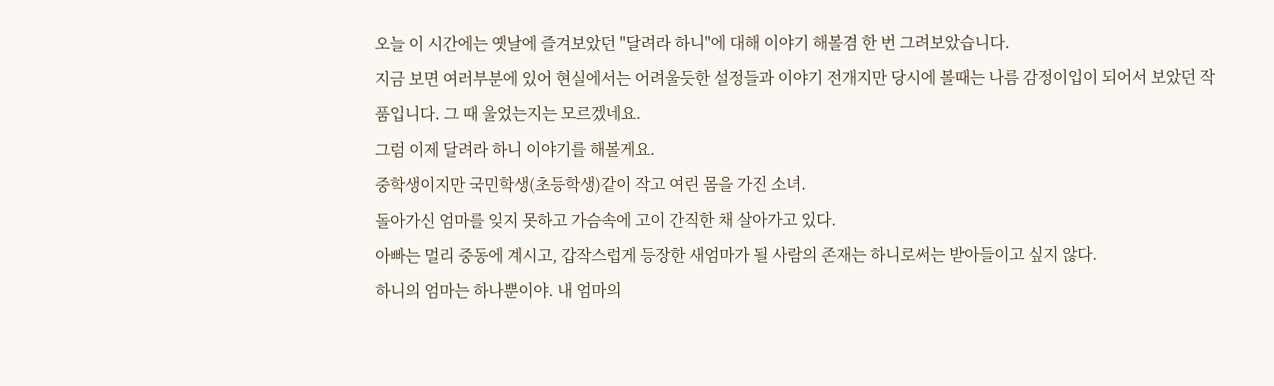오늘 이 시간에는 옛날에 즐겨보았던 "달려라 하니"에 대해 이야기 해볼겸 한 번 그려보았습니다.
지금 보면 여러부분에 있어 현실에서는 어려울듯한 설정들과 이야기 전개지만 당시에 볼때는 나름 감정이입이 되어서 보았던 작품입니다. 그 때 울었는지는 모르겠네요.
그럼 이제 달려라 하니 이야기를 해볼게요.
중학생이지만 국민학생(초등학생)같이 작고 여린 몸을 가진 소녀.
돌아가신 엄마를 잊지 못하고 가슴속에 고이 간직한 채 살아가고 있다.
아빠는 멀리 중동에 계시고, 갑작스럽게 등장한 새엄마가 될 사람의 존재는 하니로써는 받아들이고 싶지 않다.
하니의 엄마는 하나뿐이야. 내 엄마의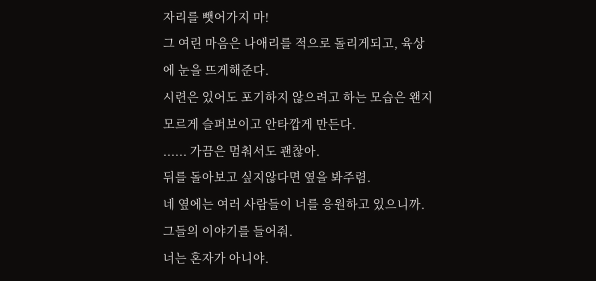자리를 뺏어가지 마!
그 여린 마음은 나애리를 적으로 돌리게되고, 육상에 눈을 뜨게해준다.
시련은 있어도 포기하지 않으려고 하는 모습은 왠지 모르게 슬퍼보이고 안타깝게 만든다.
...... 가끔은 멈춰서도 괜찮아.
뒤를 돌아보고 싶지않다면 옆을 봐주렴.
네 옆에는 여러 사람들이 너를 응원하고 있으니까.
그들의 이야기를 들어줘.
너는 혼자가 아니야.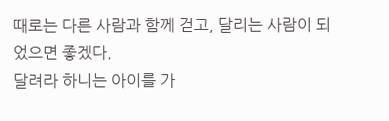때로는 다른 사람과 함께 걷고, 달리는 사람이 되었으면 좋겠다.
달려라 하니는 아이를 가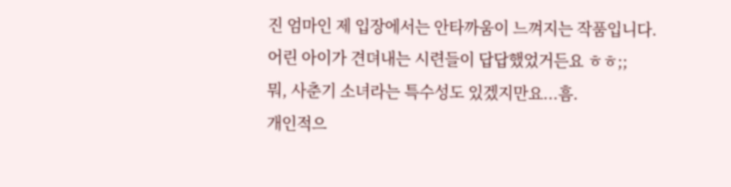진 엄마인 제 입장에서는 안타까움이 느껴지는 작품입니다.
어린 아이가 견뎌내는 시련들이 답답했었거든요 ㅎㅎ;;
뭐, 사춘기 소녀라는 특수성도 있겠지만요...흠.
개인적으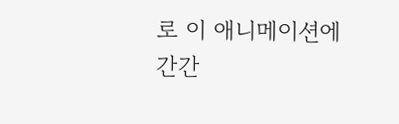로 이 애니메이션에 간간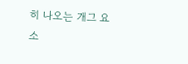히 나오는 개그 요소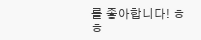를 좋아합니다! ㅎㅎ